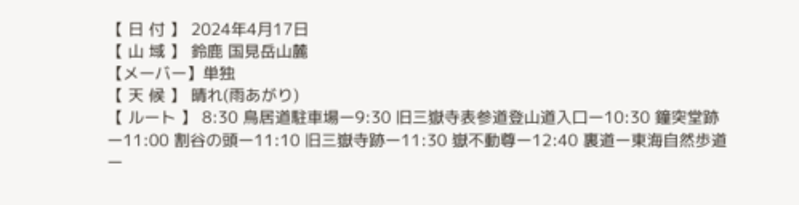【 日 付 】 2024年4月17日
【 山 域 】 鈴鹿 国見岳山麓
【メーバー】単独
【 天 候 】 晴れ(雨あがり)
【 ルート 】 8:30 鳥居道駐車場ー9:30 旧三嶽寺表参道登山道入口ー10:30 鐘突堂跡ー11:00 割谷の頭ー11:10 旧三嶽寺跡ー11:30 嶽不動尊ー12:40 裏道ー東海自然歩道ー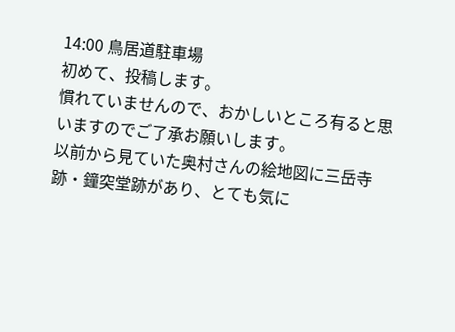14:00 鳥居道駐車場
初めて、投稿します。
慣れていませんので、おかしいところ有ると思いますのでご了承お願いします。
以前から見ていた奥村さんの絵地図に三岳寺跡・鐘突堂跡があり、とても気に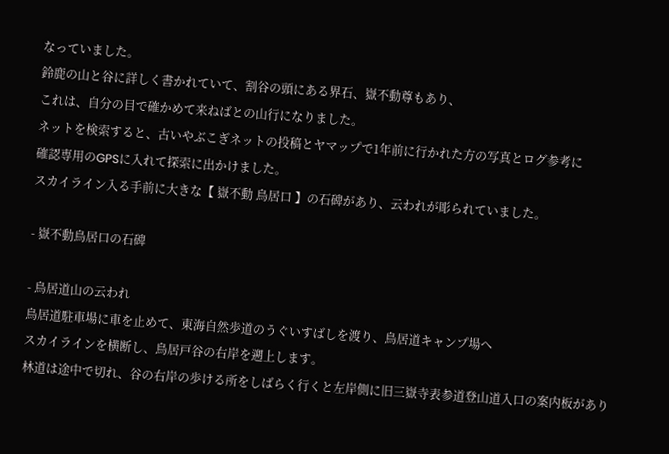なっていました。
鈴鹿の山と谷に詳しく書かれていて、割谷の頭にある界石、嶽不動尊もあり、
これは、自分の目で確かめて来ねばとの山行になりました。
ネットを検索すると、古いやぶこぎネットの投稿とヤマップで1年前に行かれた方の写真とログ参考に
確認専用のGPSに入れて探索に出かけました。
スカイライン入る手前に大きな【 嶽不動 鳥居口 】の石碑があり、云われが彫られていました。

- 嶽不動鳥居口の石碑

- 鳥居道山の云われ
鳥居道駐車場に車を止めて、東海自然歩道のうぐいすばしを渡り、鳥居道キャンプ場へ
スカイラインを横断し、鳥居戸谷の右岸を遡上します。
林道は途中で切れ、谷の右岸の歩ける所をしばらく行くと左岸側に旧三嶽寺表参道登山道入口の案内板があり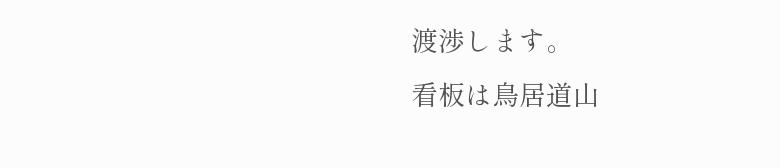渡渉します。
看板は鳥居道山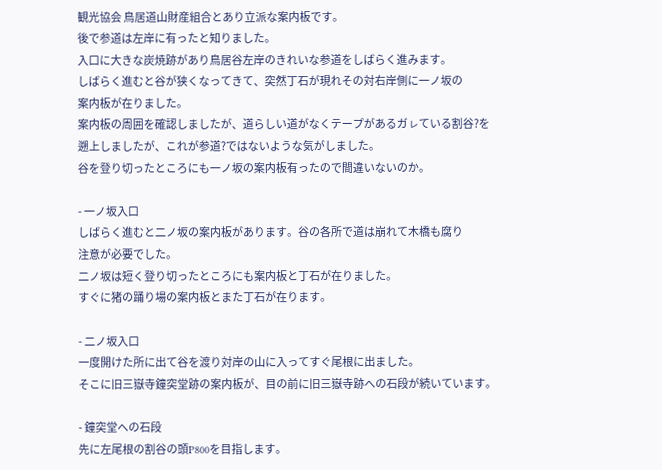観光協会 鳥居道山財産組合とあり立派な案内板です。
後で参道は左岸に有ったと知りました。
入口に大きな炭焼跡があり鳥居谷左岸のきれいな参道をしばらく進みます。
しばらく進むと谷が狭くなってきて、突然丁石が現れその対右岸側に一ノ坂の
案内板が在りました。
案内板の周囲を確認しましたが、道らしい道がなくテープがあるガㇾている割谷?を
遡上しましたが、これが参道?ではないような気がしました。
谷を登り切ったところにも一ノ坂の案内板有ったので間違いないのか。

- 一ノ坂入口
しばらく進むと二ノ坂の案内板があります。谷の各所で道は崩れて木橋も腐り
注意が必要でした。
二ノ坂は短く登り切ったところにも案内板と丁石が在りました。
すぐに猪の踊り場の案内板とまた丁石が在ります。

- 二ノ坂入口
一度開けた所に出て谷を渡り対岸の山に入ってすぐ尾根に出ました。
そこに旧三嶽寺鐘突堂跡の案内板が、目の前に旧三嶽寺跡への石段が続いています。

- 鐘突堂への石段
先に左尾根の割谷の頭P800を目指します。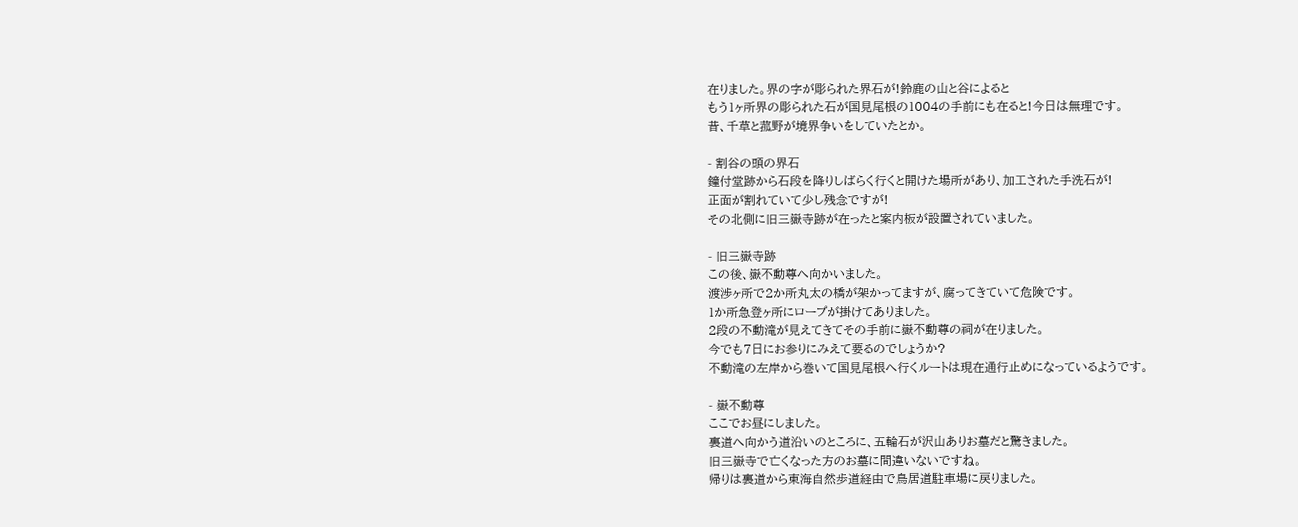在りました。界の字が彫られた界石が!鈴鹿の山と谷によると
もう1ヶ所界の彫られた石が国見尾根の1004の手前にも在ると!今日は無理です。
昔、千草と菰野が境界争いをしていたとか。

- 割谷の頭の界石
鐘付堂跡から石段を降りしばらく行くと開けた場所があり、加工された手洗石が!
正面が割れていて少し残念ですが!
その北側に旧三嶽寺跡が在ったと案内板が設置されていました。

- 旧三嶽寺跡
この後、嶽不動尊へ向かいました。
渡渉ヶ所で2か所丸太の橋が架かってますが、腐ってきていて危険です。
1か所急登ヶ所にロープが掛けてありました。
2段の不動滝が見えてきてその手前に嶽不動尊の祠が在りました。
今でも7日にお参りにみえて要るのでしょうか?
不動滝の左岸から巻いて国見尾根へ行くルートは現在通行止めになっているようです。

- 嶽不動尊
ここでお昼にしました。
裏道へ向かう道沿いのところに、五輪石が沢山ありお墓だと驚きました。
旧三嶽寺で亡くなった方のお墓に間違いないですね。
帰りは裏道から東海自然歩道経由で鳥居道駐車場に戻りました。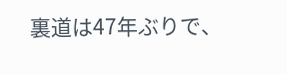裏道は47年ぶりで、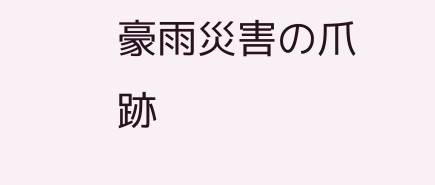豪雨災害の爪跡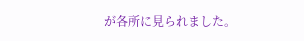が各所に見られました。